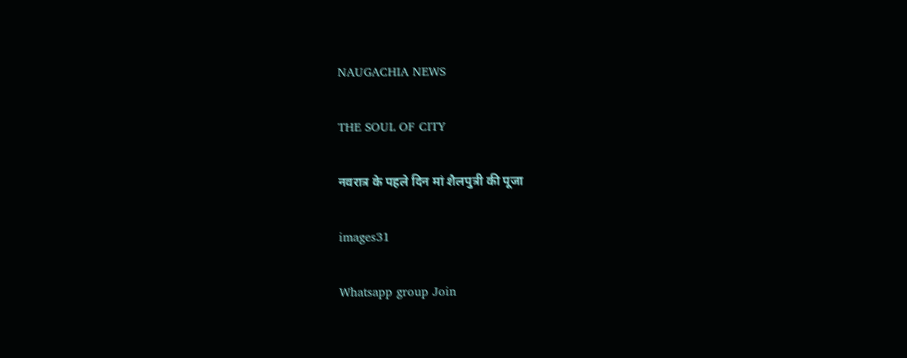NAUGACHIA NEWS

THE SOUL OF CITY

नवरात्र के पहले दिन मां शैलपुत्री की पूजा

images31

Whatsapp group Join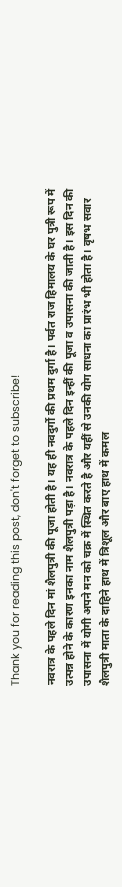Thank you for reading this post, don't forget to subscribe!

नवरात्र के पहले दिन मां शैलपुत्री की पूजा होती है। यह ही नवदुर्गो की प्रथम दुर्गा है। पर्वत राज हिमालय के घर पुत्री रूप में उत्पन्न होने के कारण इनका नाम शैलपुत्री पड़ा है। नवरात्र के पहले दिन इन्हीं की पूजा व उपासना की जाती है। इस दिन की उपासना में योगी अपने मन को चक्र में स्थित करते है और यहीं से उनकी योग साधना का प्रारंभ भी होता है। वृषभ सवार शैलपुत्री माता के दाहिने हाथ में त्रिशूल और बाए हाथ में कमल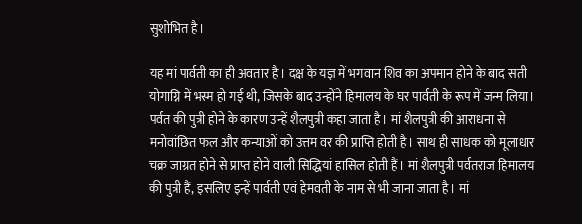सुशोभित है।

यह मां पार्वती का ही अवतार है। दक्ष के यज्ञ में भगवान शिव का अपमान होने के बाद सती योगाग्नि में भस्म हो गई थी, जिसके बाद उन्होंने हिमालय के घर पार्वती के रूप में जन्म लिया। पर्वत की पुत्री होने के कारण उन्हें शैलपुत्री कहा जाता है। मां शैलपुत्री की आराधना से मनोवांछित फल और कन्याओं को उत्तम वर की प्राप्ति होती है। साथ ही साधक को मूलाधार चक्र जाग्रत होने से प्राप्त होने वाली सिद्धियां हासिल होती हैं। मां शैलपुत्री पर्वतराज हिमालय की पुत्री हैं, इसलिए इन्हें पार्वती एवं हेमवती के नाम से भी जाना जाता है। मां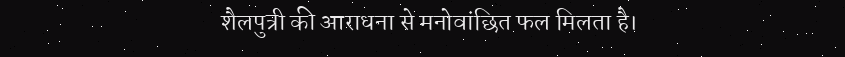शैलपुत्री की आराधना से मनोवांछित फल मिलता है।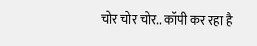चोर चोर चोर.. कॉपी कर रहा है